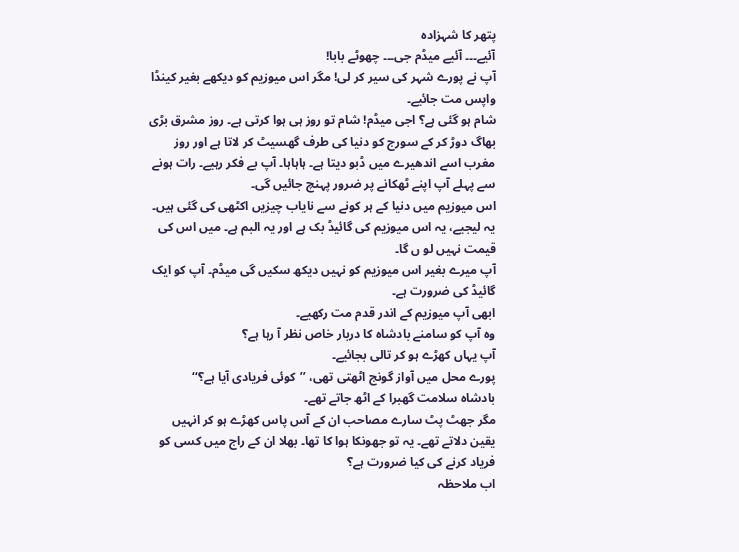پتھر کا شہزادہ
آئیے۔۔۔ آئیے میڈم جی۔۔۔ چھوٹے بابا!
آپ نے پورے شہر کی سیر کر لی! مگر اس میوزیم کو دیکھے بغیر کینڈا واپس مت جائیے۔
شام ہو گئی ہے؟ اجی میڈم! شام تو روز ہی ہوا کرتی ہے۔ روز مشرق بڑی بھاگ دوڑ کر کے سورج کو دنیا کی طرف گھسیٹ کر لاتا ہے اور روز مغرب اسے اندھیرے میں ڈبو دیتا ہے۔ ہاہاہا۔ آپ بے فکر رہیے۔ رات ہونے سے پہلے آپ اپنے ٹھکانے پر ضرور پہنچ جائیں گی۔
اس میوزیم میں دنیا کے ہر کونے سے نایاب چیزیں اکٹھی کی گئی ہیں۔
یہ لیجیے، یہ اس میوزیم کی گائیڈ بک ہے اور یہ البم ہے۔ میں اس کی قیمت نہیں لو ں گا۔
آپ میرے بغیر اس میوزیم کو نہیں دیکھ سکیں گی میڈم۔ آپ کو ایک گائیڈ کی ضرورت ہے۔
ابھی آپ میوزیم کے اندر قدم مت رکھیے۔
وہ آپ کو سامنے بادشاہ کا دربار خاص نظر آ رہا ہے؟
آپ یہاں کھڑے ہو کر تالی بجائیے۔
پورے محل میں آواز گونج اٹھتی تھی، ’’کوئی فریادی آیا ہے؟‘‘
بادشاہ سلامت گھبرا کے اٹھ جاتے تھے۔
مگر جھٹ پٹ سارے مصاحب ان کے آس پاس کھڑے ہو کر انہیں یقین دلاتے تھے۔ یہ تو جھونکا ہوا کا تھا۔ بھلا ان کے راج میں کسی کو فریاد کرنے کی کیا ضرورت ہے؟
اب ملاحظہ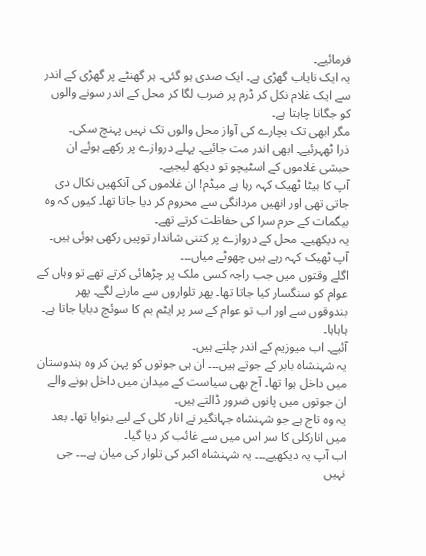فرمائیے۔
یہ ایک نایاب گھڑی ہے۔ ایک صدی ہو گئی۔ ہر گھنٹے پر گھڑی کے اندر سے ایک غلام نکل کر ڈرم پر ضرب لگا کر محل کے اندر سونے والوں کو جگانا چاہتا ہے۔
مگر ابھی تک بچارے کی آواز محل والوں تک نہیں پہنچ سکی۔
ذرا ٹھہرئیے۔ ابھی اندر مت جائیے۔ پہلے دروازے پر رکھے ہوئے ان حبشی غلاموں کے اسٹیچو تو دیکھ لیجیے۔
آپ کا بیٹا ٹھیک کہہ رہا ہے میڈم! ان غلاموں کی آنکھیں نکال دی جاتی تھی اور انھیں مردانگی سے محروم کر دیا جاتا تھا۔ کیوں کہ وہ بیگمات کے حرم سرا کی حفاظت کرتے تھے۔
یہ دیکھیے۔ محل کے دروازے پر کتنی شاندار توپیں رکھی ہوئی ہیں۔ آپ ٹھیک کہہ رہے ہیں چھوٹے میاں۔۔۔
اگلے وقتوں میں جب راجہ کسی ملک پر چڑھائی کرتے تھے تو وہاں کے عوام کو سنگسار کیا جاتا تھا۔ پھر تلواروں سے مارنے لگے۔ پھر بندوقوں سے اور اب تو عوام کے سر پر ایٹم بم کا سوئچ دبایا جاتا ہے۔ ہاہاہا۔
آئیے۔ اب میوزیم کے اندر چلتے ہیں۔
یہ شہنشاہ بابر کے جوتے ہیں۔۔۔ ان ہی جوتوں کو پہن کر وہ ہندوستان میں داخل ہوا تھا۔ آج بھی سیاست کے میدان میں داخل ہونے والے ان جوتوں میں پانوں ضرور ڈالتے ہیں۔
یہ وہ تاج ہے جو شہنشاہ جہانگیر نے انار کلی کے لیے بنوایا تھا۔ بعد میں انارکلی کا سر اس میں سے غائب کر دیا گیا۔
اب آپ یہ دیکھیے۔۔۔ یہ شہنشاہ اکبر کی تلوار کی میان ہے۔۔۔ جی نہیں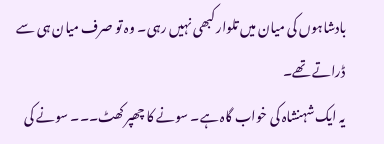بادشاہوں کی میان میں تلوار کبھی نہیں رہی۔ وہ تو صرف میان ہی سے ڈراتے تھے۔
یہ ایک شہنشاہ کی خواب گاہ ہے۔ سونے کا چھپر کھٹ۔۔۔ سونے کی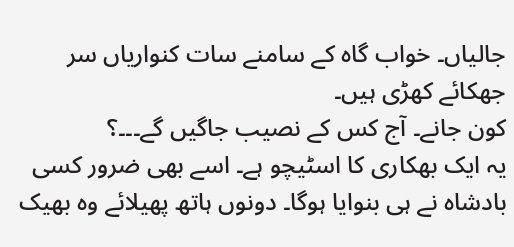جالیاں۔ خواب گاہ کے سامنے سات کنواریاں سر جھکائے کھڑی ہیں۔
کون جانے۔ آج کس کے نصیب جاگیں گے۔۔۔؟
یہ ایک بھکاری کا اسٹیچو ہے۔ اسے بھی ضرور کسی بادشاہ نے ہی بنوایا ہوگا۔ دونوں ہاتھ پھیلائے وہ بھیک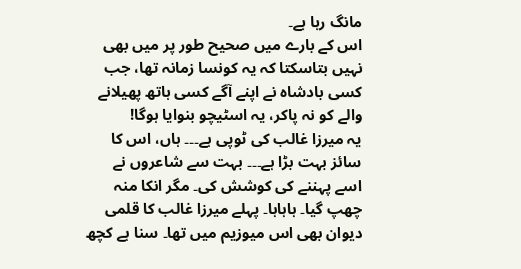مانگ رہا ہے۔
اس کے بارے میں صحیح طور پر میں بھی نہیں بتاسکتا کہ یہ کونسا زمانہ تھا، جب کسی بادشاہ نے اپنے آگے کسی ہاتھ پھیلانے والے کو نہ پاکر، یہ اسٹیچو بنوایا ہوگا!
یہ میرزا غالب کی ٹوپی ہے۔۔۔ ہاں، اس کا سائز بہت بڑا ہے۔۔۔ بہت سے شاعروں نے اسے پہننے کی کوشش کی۔ مگر انکا منہ چھپ گیا۔ ہاہاہا۔ پہلے میرزا غالب کا قلمی دیوان بھی اس میوزیم میں تھا۔ سنا ہے کچھ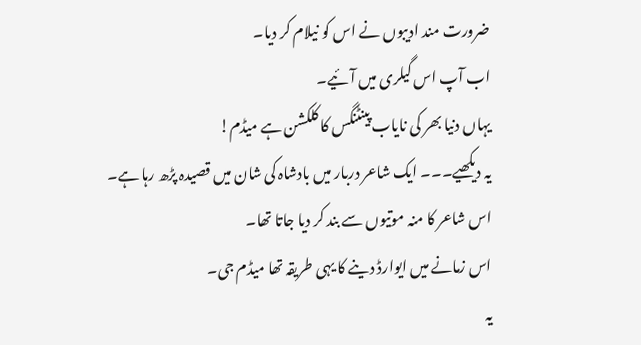ضرورت مند ادیبوں نے اس کو نیلام کر دیا۔
اب آپ اس گیلری میں آئیے۔
یہاں دنیا بھر کی نایاب پینٹنگس کا کلکشن ہے میڈم!
یہ دیکھیے۔۔۔ ایک شاعر دربار میں بادشاہ کی شان میں قصیدہ پڑھ رہا ہے۔ اس شاعر کا منہ موتیوں سے بند کر دیا جاتا تھا۔
اس زمانے میں ایوارڈ دینے کا یہی طریقہ تھا میڈم جی۔
یہ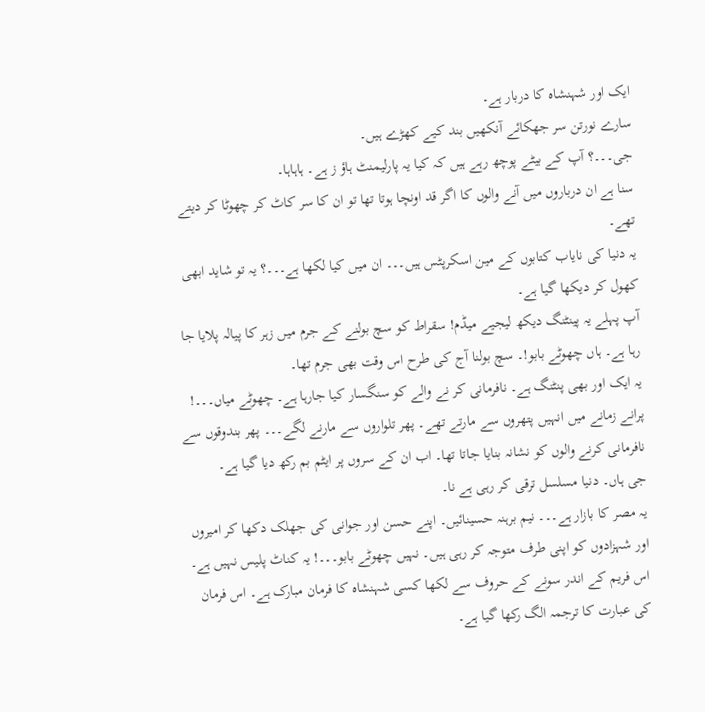ایک اور شہنشاہ کا دربار ہے۔
سارے نورتن سر جھکائے آنکھیں بند کیے کھڑے ہیں۔
جی۔۔۔؟ آپ کے بیٹے پوچھ رہے ہیں کہ کیا یہ پارلیمنٹ ہاؤ ز ہے۔ ہاہاہا۔
سنا ہے ان درباروں میں آنے والوں کا اگر قد اونچا ہوتا تھا تو ان کا سر کاٹ کر چھوٹا کر دیتے تھے۔
یہ دنیا کی نایاب کتابوں کے مین اسکرپٹس ہیں۔۔۔ ان میں کیا لکھا ہے۔۔۔؟ یہ تو شاید ابھی کھول کر دیکھا گیا ہے۔
آپ پہلے یہ پینٹنگ دیکھ لیجیے میڈم! سقراط کو سچ بولنے کے جرم میں زہر کا پیالہ پلایا جا رہا ہے۔ ہاں چھوٹے بابو!۔ سچ بولنا آج کی طرح اس وقت بھی جرم تھا۔
یہ ایک اور بھی پنٹنگ ہے۔ نافرمانی کر نے والے کو سنگسار کیا جارہا ہے۔ چھوٹے میاں۔۔۔! پرانے زمانے میں انہیں پتھروں سے مارتے تھے۔ پھر تلواروں سے مارنے لگے۔۔۔ پھر بندوقوں سے نافرمانی کرنے والوں کو نشانہ بنایا جاتا تھا۔ اب ان کے سروں پر ایٹم بم رکھ دیا گیا ہے۔
جی ہاں۔ دنیا مسلسل ترقی کر رہی ہے نا۔
یہ مصر کا بازار ہے۔۔۔ نیم برہنہ حسینائیں۔ اپنے حسن اور جوانی کی جھلک دکھا کر امیروں اور شہزادوں کو اپنی طرف متوجہ کر رہی ہیں۔ نہیں چھوٹے بابو۔۔۔! یہ کناٹ پلیس نہیں ہے۔
اس فریم کے اندر سونے کے حروف سے لکھا کسی شہنشاہ کا فرمان مبارک ہے۔ اس فرمان کی عبارت کا ترجمہ الگ رکھا گیا ہے۔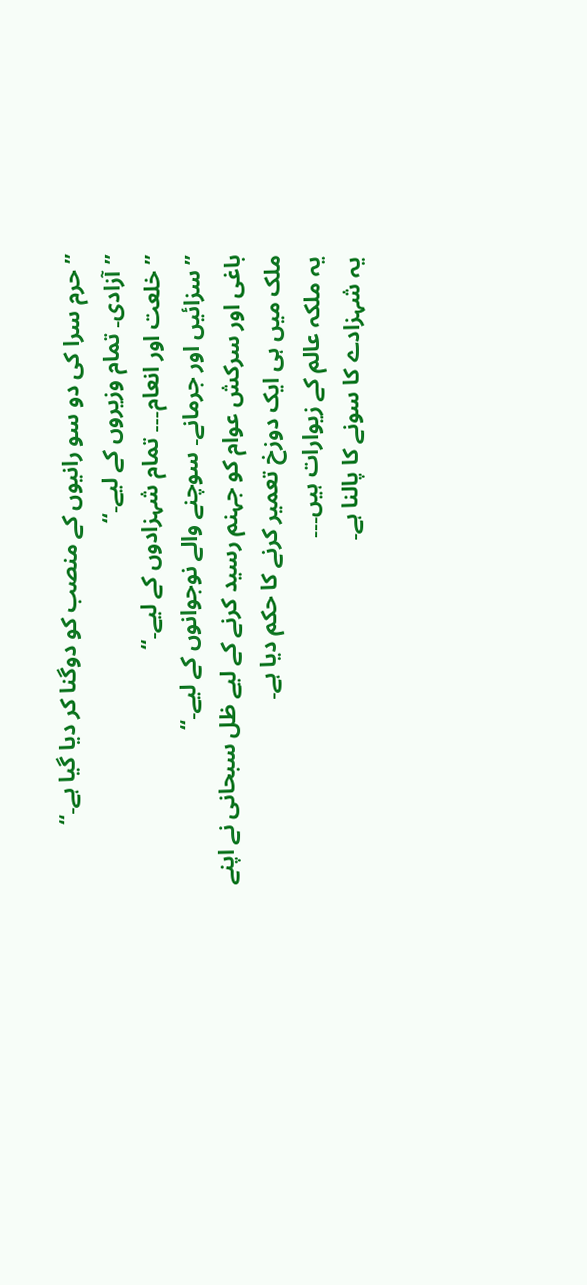’’حرم سرا کی دو سو رانیوں کے منصب کو دوگنا کر دیا گیا ہے۔‘‘
’’آزادی۔ تمام وزیروں کے لیے۔‘‘
’’خلعت اور انعام۔۔۔ تمام شہزادوں کے لیے۔‘‘
’’سزائیں اور جرمانے۔ سوچنے والے نوجوانوں کے لیے۔‘‘
باغی اور سرکش عوام کو جہنم رسید کرنے کے لیے ظل سبحانی نے اپنے ملک میں ہی ایک دوزخ تعمیر کرنے کا حکم دیا ہے۔
یہ ملکہ عالم کے زیوارات ہیں۔۔۔
یہ شہزادے کا سونے کا پالنا ہے۔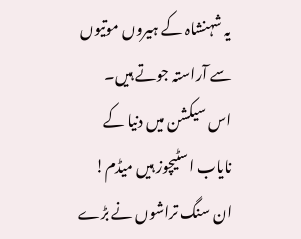یہ شہنشاہ کے ہیروں موتیوں سے آراستہ جوتے ہیں۔
اس سیکشن میں دنیا کے نایاب اسٹیچوز ہیں میڈم!
ان سنگ تراشوں نے بڑے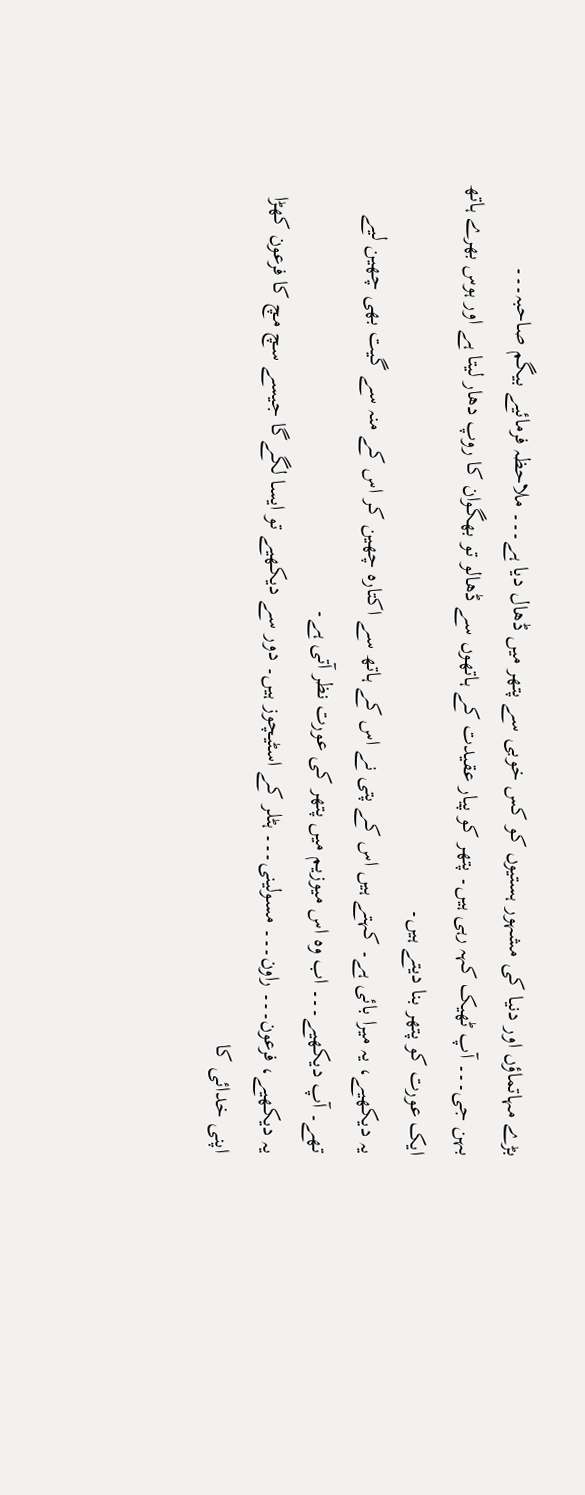بڑے مہاتماؤں اور دنیا کی مشہور ہستیوں کو کس خوبی سے پتھر میں ڈھال دیا ہے۔۔۔ ملاحظہ فرمائیے بیگم صاحبہ۔۔۔
بہن جی۔۔۔ آپ ٹھیک کہہ رہی ہیں۔ پتھر کو پیار عقیدت کے ہاتھوں سے ڈھالو تو بھگوان کا روپ دھار لیتا ہے اور ہوس بھرے ہاتھ ایک عورت کو پتھر بنا دیتے ہیں۔
یہ دیکھیے، یہ میرا بائی ہے۔ کہتے ہیں اس کے پتی نے اس کے ہاتھ سے اکتارہ چھین کر اس کے منہ سے گیت بھی چھین لیے تھے۔ آپ دیکھیے۔۔۔ اب وہ اس میوزیم میں پتھر کی عورت نظر آتی ہے۔
یہ دیکھیے، فرعون۔۔۔ راون۔۔۔ مسولینی۔۔۔ ہٹلر کے اسٹیچوز ہیں۔ دور سے دیکھیے تو ایسا لگےگا جیسے سچ مچ کا فرعون کھڑا اپنی خدائی کا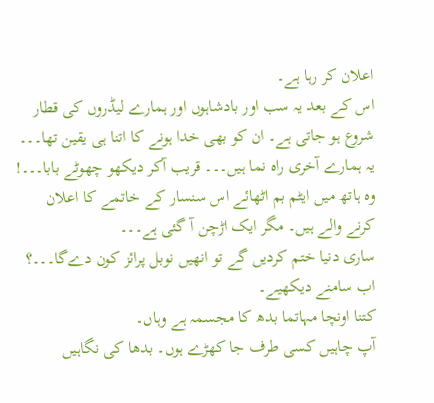اعلان کر رہا ہے۔
اس کے بعد یہ سب اور بادشاہوں اور ہمارے لیڈروں کی قطار شروع ہو جاتی ہے۔ ان کو بھی خدا ہونے کا اتنا ہی یقین تھا۔۔۔ یہ ہمارے آخری راہ نما ہیں۔۔۔ قریب آکر دیکھو چھوٹے بابا۔۔۔! وہ ہاتھ میں ایٹم بم اٹھائے اس سنسار کے خاتمے کا اعلان کرنے والے ہیں۔ مگر ایک اڑچن آ گئی ہے۔۔۔
ساری دنیا ختم کردیں گے تو انھیں نوبل پرائز کون دےگا۔۔۔؟
اب سامنے دیکھیے۔
کتنا اونچا مہاتما بدھ کا مجسمہ ہے وہاں۔
آپ چاہیں کسی طرف جا کھڑے ہوں۔ بدھا کی نگاہیں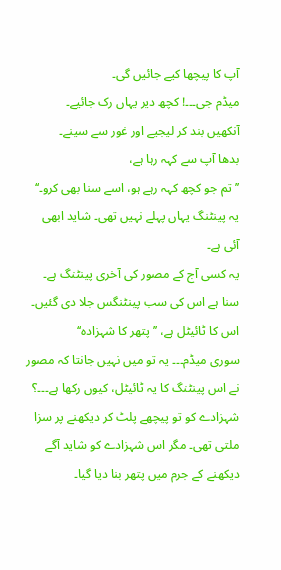آپ کا پیچھا کیے جائیں گی۔
میڈم جی۔۔۔! کچھ دیر یہاں رک جائیے۔
آنکھیں بند کر لیجیے اور غور سے سینے۔
بدھا آپ سے کہہ رہا ہے،
’’تم جو کچھ کہہ رہے ہو، اسے سنا بھی کرو۔‘‘
یہ پینٹنگ یہاں پہلے نہیں تھی۔ شاید ابھی آئی ہے۔
یہ کسی آج کے مصور کی آخری پینٹنگ ہے۔ سنا ہے اس کی سب پینٹنگس جلا دی گئیں۔ اس کا ٹائیٹل ہے، ’’پتھر کا شہزادہ‘‘
سوری میڈم۔۔۔ یہ تو میں نہیں جانتا کہ مصور نے اس پینٹنگ کا یہ ٹائیٹل، کیوں رکھا ہے۔۔۔؟
شہزادے کو تو پیچھے پلٹ کر دیکھنے پر سزا ملتی تھی۔ مگر اس شہزادے کو شاید آگے دیکھنے کے جرم میں پتھر بنا دیا گیا۔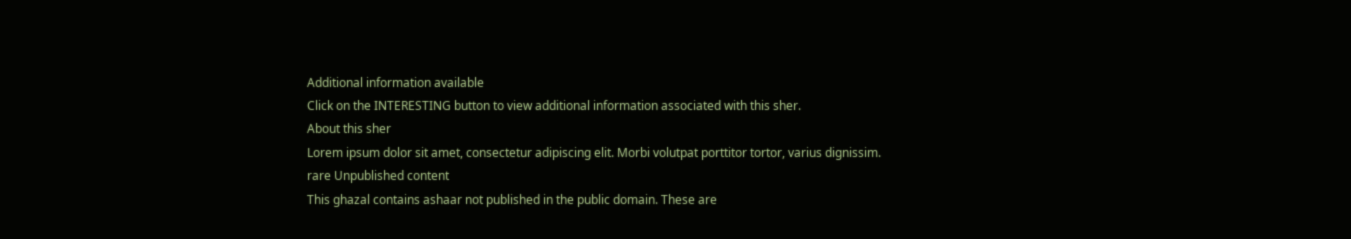Additional information available
Click on the INTERESTING button to view additional information associated with this sher.
About this sher
Lorem ipsum dolor sit amet, consectetur adipiscing elit. Morbi volutpat porttitor tortor, varius dignissim.
rare Unpublished content
This ghazal contains ashaar not published in the public domain. These are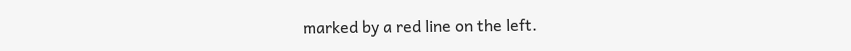marked by a red line on the left.